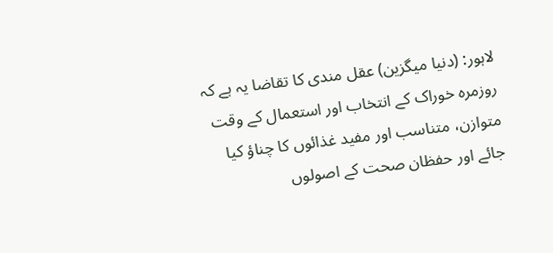لاہور: (دنیا میگزین) عقل مندی کا تقاضا یہ ہے کہ روزمرہ خوراک کے انتخاب اور استعمال کے وقت متوازن، متناسب اور مفید غذائوں کا چناؤ کیا جائے اور حفظان صحت کے اصولوں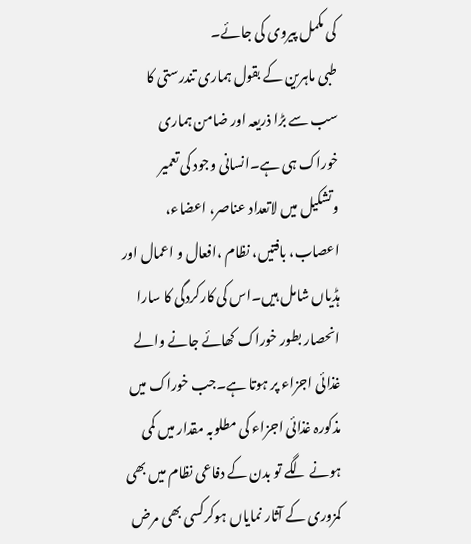کی مکمل پیروی کی جائے۔
طبی ماہرین کے بقول ہماری تندرستی کا سب سے بڑا ذریعہ اور ضامن ہماری خوراک ہی ہے۔انسانی وجود کی تعمیر وتشکیل میں لاتعداد عناصر، اعضاء، اعصاب، بافتیں، نظام ،افعال و اعمال اور ہڈیاں شامل ہیں۔اس کی کارکردگی کا سارا انحصار بطور خوراک کھائے جانے والے غذائی اجزاء پر ہوتا ہے۔جب خوراک میں مذکورہ غذائی اجزاء کی مطلوبہ مقدار میں کمی ہونے لگے تو بدن کے دفاعی نظام میں بھی کمزوری کے آثار نمایاں ہوکرکسی بھی مرض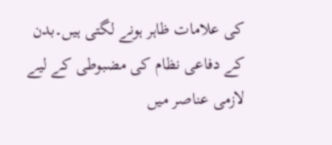کی علامات ظاہر ہونے لگتی ہیں۔بدن کے دفاعی نظام کی مضبوطی کے لیے لازمی عناصر میں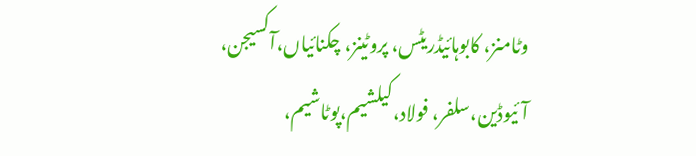وٹامنز، کابوہائیڈریٹس، پروٹینز، چکنائیاں،آکسیجن، آئیوڈین،سلفر، فولاد،کیلشیم،پوٹاشیم،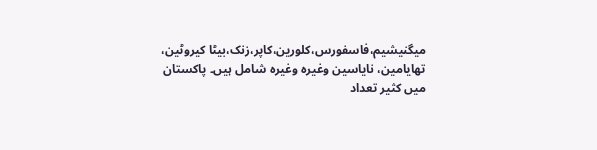میگنیشیم،فاسفورس،کلورین،کاپر،زنک،بیٹا کیروٹین، تھایامین، نایاسین وغیرہ وغیرہ شامل ہیں۔ پاکستان میں کثیر تعداد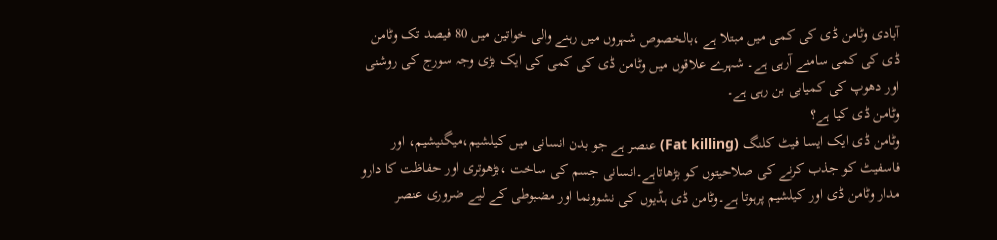آبادی وٹامن ڈی کی کمی میں مبتلا ہے ،بالخصوص شہروں میں رہنے والی خواتین میں 80 فیصد تک وٹامن ڈی کی کمی سامنے آرہی ہے۔ شہرے علاقوں میں وٹامن ڈی کی کمی کی ایک بڑی وجہ سورج کی روشنی اور دھوپ کی کمیابی بن رہی ہے۔
وٹامن ڈی کیا ہے؟
وٹامن ڈی ایک ایسا فیٹ کلنگ (Fat killing) عنصر ہے جو بدن انسانی میں کیلشیم،میگنیشیم، اور فاسفیٹ کو جذب کرنے کی صلاحیتوں کو بڑھاتاہے۔انسانی جسم کی ساخت ،بڑھوتری اور حفاظت کا دارو مدار وٹامن ڈی اور کیلشیم پرہوتا ہے۔وٹامن ڈی ہڈیوں کی نشوونما اور مضبوطی کے لیے ضروری عنصر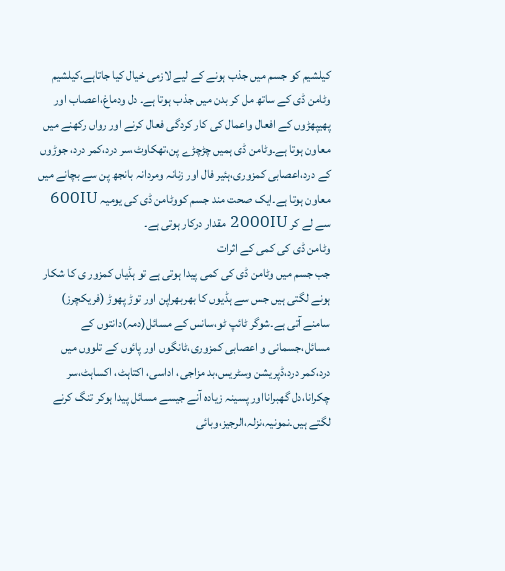کیلشیم کو جسم میں جذب ہونے کے لیے لازمی خیال کیا جاتاہے،کیلشیم وٹامن ڈی کے ساتھ مل کر بدن میں جذب ہوتا ہے۔ دل ودماغ،اعصاب اور پھیپھڑوں کے افعال واعمال کی کار کردگی فعال کرنے اور رواں رکھنے میں معاون ہوتا ہے۔وٹامن ڈی ہمیں چڑچڑے پن،تھکاوٹ،سر درد،کمر درد، جوڑوں کے درد،اعصابی کمزوری،ہئیر فال اور زنانہ ومردانہ بانجھ پن سے بچانے میں معاون ہوتا ہے۔ایک صحت مند جسم کووٹامن ڈی کی یومیہ 600IU سے لے کر 2000IU مقدار درکار ہوتی ہے۔
وٹامن ڈی کی کمی کے اثرات
جب جسم میں وٹامن ڈی کی کمی پیدا ہوتی ہے تو ہڈیاں کمزور ی کا شکار ہونے لگتی ہیں جس سے ہڈیوں کا بھربھراپن اور توڑ پھوڑ (فریکچرز) سامنے آتی ہے۔شوگر ٹائپ ٹو،سانس کے مسائل(دمہ)دانتوں کے مسائل،جسمانی و اعصابی کمزوری،ٹانگوں اور پائوں کے تلووں میں درد،کمر درد،ڈپریشن وسٹریس،بد مزاجی، اداسی، اکتاہٹ، اکساہٹ،سر چکرانا،دل گھبرانااور پسینہ زیادہ آنے جیسے مسائل پیدا ہوکر تنگ کرنے لگتے ہیں۔نمونیہ،نزلہ،الرجیز،وبائی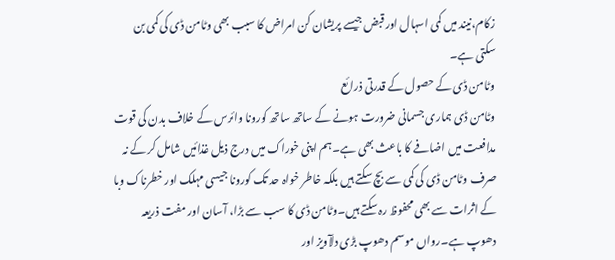زکام،نیند میں کمی اسہال اور قبض جیسے پریشان کن امراض کا سبب بھی وٹامن ڈی کی کمی بن سکتی ہے۔
وٹامن ڈی کے حصول کے قدرتی ذرائع
وٹامن ڈی ہماری جسمانی ضرورت ہونے کے ساتھ ساتھ کورونا وائرس کے خلاف بدن کی قوت مدافعت میں اضافے کا باعث بھی ہے۔ہم اپنی خوراک میں درج ذیل غذائیں شامل کر کے نہ صرف وٹامن ڈی کی کمی سے بچ سکتے ہیں بلکہ خاطر خواہ حد تک کورونا جیسی مہلک اور خطرناک وبا کے اثرات سے بھی محفوظ رہ سکتے ہیں۔وٹامن ڈی کا سب سے بڑا، آسان اور مفت ذریعہ دھوپ ہے۔رواں موسم دھوپ بڑی دلآویز اور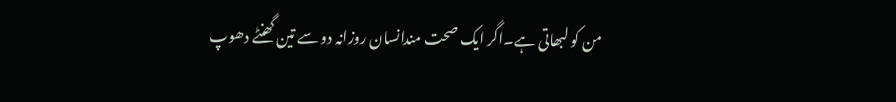من کو لبھاتی ہے۔اگر ایک صحت مندانسان روزانہ دو سے تین گھنٹے دھوپ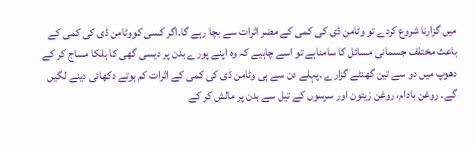میں گزارنا شروع کردے تو وٹامن ڈی کی کمی کے مضر اثرات سے بچا رہے گا۔اگر کسی کووٹامن ڈی کی کمی کے باعث مختلف جسمانی مسائل کا سامناہے تو اسے چاہیے کہ وہ اپنے پورے بدن پر دیسی گھی کا ہلکا مساج کر کے دھوپ میں دو سے تین گھنٹے گزارے ۔پہلے دن سے ہی وٹامن ڈی کی کمی کے اثرات کم ہوتے دکھائی دینے لگیں گے۔ روغن بادام، روغن زیتون اور سرسوں کے تیل سے بدن پر مالش کر کے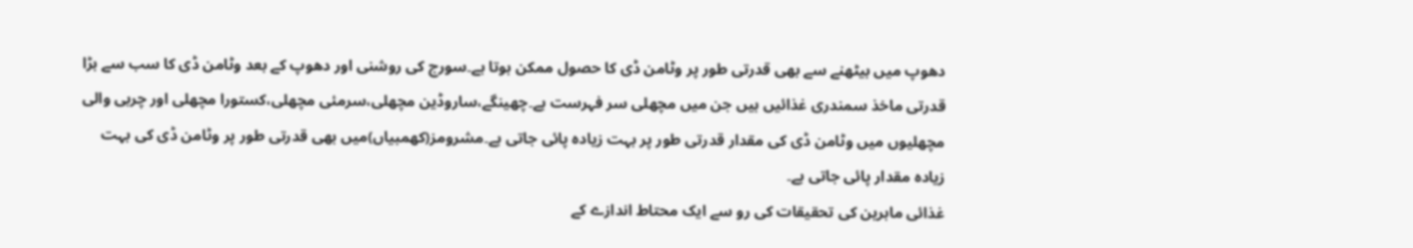دھوپ میں بیٹھنے سے بھی قدرتی طور پر وٹامن ڈی کا حصول ممکن ہوتا ہے۔سورج کی روشنی اور دھوپ کے بعد وٹامن ڈی کا سب سے بڑا قدرتی ماخذ سمندری غذائیں ہیں جن میں مچھلی سر فہرست ہے۔چھینگے،ساروڈین مچھلی،سرمئی مچھلی،کستورا مچھلی اور چربی والی مچھلیوں میں وٹامن ڈی کی مقدار قدرتی طور پر بہت زیادہ پائی جاتی ہے۔مشرومز(کھمبیاں)میں بھی قدرتی طور پر وٹامن ڈی کی بہت زیادہ مقدار پائی جاتی ہے۔
غذائی ماہرین کی تحقیقات کی رو سے ایک محتاط اندازے کے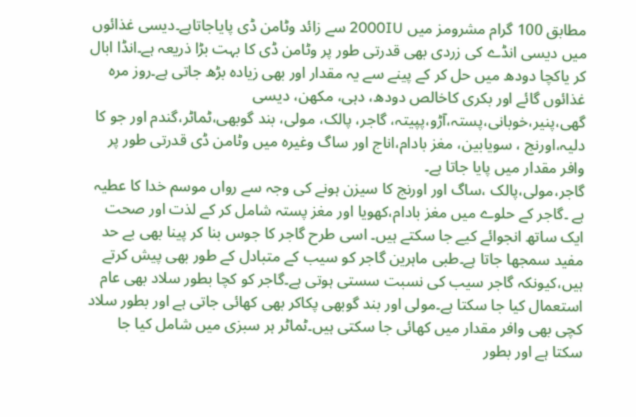مطابق 100 گرام مشرومز میں 2000IU سے زائد وٹامن ڈی پایاجاتاہے۔دیسی غذائوں میں دیسی انڈے کی زردی بھی قدرتی طور پر وٹامن ڈی کا بہت بڑا ذریعہ ہے۔انڈا ابال کر یاکچا دودھ میں حل کر کے پینے سے یہ مقدار اور بھی زیادہ بڑھ جاتی ہے۔روز مرہ غذائوں گائے اور بکری کاخالص دودھ، دہی، مکھن، دیسی گھی،پنیر،خوبانی،پستہ،آڑو،پپیتہ، گاجر، پالک، مولی، بند گوبھی،ٹماٹر،گندم اور جو کا دلیہ،اورنج ، سویابین، مغز بادام،اناج اور ساگ وغیرہ میں وٹامن ڈی قدرتی طور پر وافر مقدار میں پایا جاتا ہے۔
گاجر،مولی،پالک ،ساگ اور اورنج کا سیزن ہونے کی وجہ سے رواں موسم خدا کا عطیہ ہے ۔گاجر کے حلوے میں مغز بادام،کھویا اور مغز پستہ شامل کر کے لذت اور صحت ایک ساتھ انجوائے کیے جا سکتے ہیں۔ اسی طرح گاجر کا جوس بنا کر پینا بھی بے حد مفید سمجھا جاتا ہے۔طبی ماہرین گاجر کو سیب کے متبادل کے طور بھی پیش کرتے ہیں،کیونکہ گاجر سیب کی نسبت سستی ہوتی ہے۔گاجر کو کچا بطور سلاد بھی عام استعمال کیا جا سکتا ہے۔مولی اور بند گوبھی پکاکر بھی کھائی جاتی ہے اور بطور سلاد کچی بھی وافر مقدار میں کھائی جا سکتی ہیں۔ٹماٹر ہر سبزی میں شامل کیا جا سکتا ہے اور بطور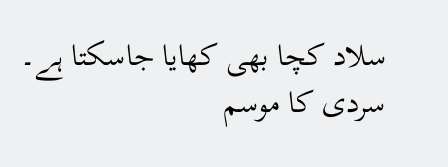سلاد کچا بھی کھایا جاسکتا ہے۔ سردی کا موسم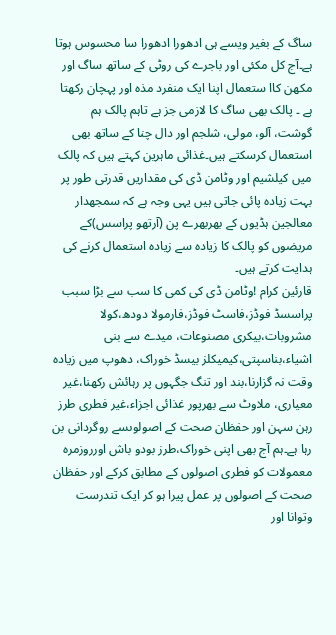ساگ کے بغیر ویسے ہی ادھورا ادھورا سا محسوس ہوتا ہے۔آج کل مکئی اور باجرے کی روٹی کے ساتھ ساگ اور مکھن کاا ستعمال اپنا ایک منفرد مذہ اور پہچان رکھتا ہے ۔ پالک بھی ساگ کا لازمی جز ہے تاہم پالک ہم گوشت، آلو، مولی، شلجم اور دال چنا کے ساتھ بھی استعمال کرسکتے ہیں۔غذائی ماہرین کہتے ہیں کہ پالک میں کیلشیم اور وٹامن ڈی کی مقداریں قدرتی طور پر بہت زیادہ پائی جاتی ہیں یہی وجہ ہے کہ سمجھدار معالجین ہڈیوں کے بھربھرے پن (آرتھو پراسس)کے مریضوں کو پالک کا زیادہ سے زیادہ استعمال کرنے کی ہدایت کرتے ہیں۔
قارئین کرام !وٹامن ڈی کی کمی کا سب سے بڑا سبب پراسسڈ فوڈز،فاسٹ فوڈز،فارمولا دودھ،کولا مشروبات،بیکری مصنوعات، میدے سے بنی اشیاء،بناسپتی،کیمیکلز بیسڈ خوراک، دھوپ میں زیادہ وقت نہ گزارنا،بند اور تنگ جگہوں پر رہائش رکھنا،غیر معیاری، ملاوٹ سے بھرپور غذائی اجزاء،غیر فطری طرز رہن سہن اور حفظان صحت کے اصولوںسے روگردانی بن رہا ہے۔ہم آج بھی اپنی خوراک،طرز بودو باش اورروزمرہ معمولات کو فطری اصولوں کے مطابق کرکے اور حفظان صحت کے اصولوں پر عمل پیرا ہو کر ایک تندرست وتوانا اور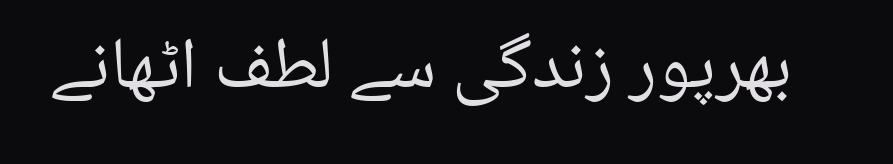بھرپور زندگی سے لطف اٹھانے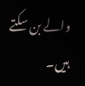والے بن سکتے ہیں۔